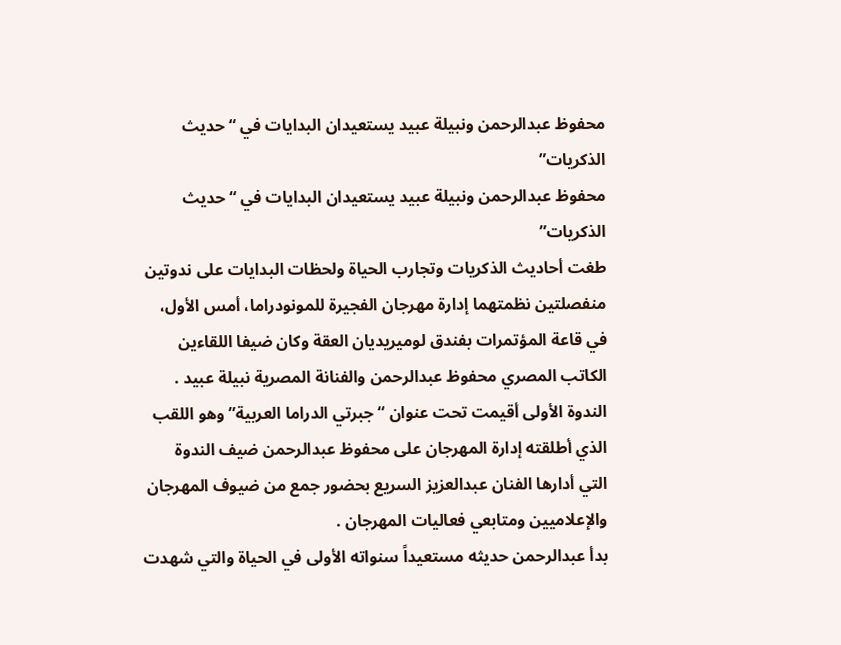محفوظ عبدالرحمن ونبيلة عبيد يستعيدان البدايات في “حديث الذكريات”
محفوظ عبدالرحمن ونبيلة عبيد يستعيدان البدايات في “حديث الذكريات”
طغت أحاديث الذكريات وتجارب الحياة ولحظات البدايات على ندوتين منفصلتين نظمتهما إدارة مهرجان الفجيرة للمونودراما، أمس الأول، في قاعة المؤتمرات بفندق لوميريديان العقة وكان ضيفا اللقاءين الكاتب المصري محفوظ عبدالرحمن والفنانة المصرية نبيلة عبيد .
الندوة الأولى أقيمت تحت عنوان “جبرتي الدراما العربية” وهو اللقب الذي أطلقته إدارة المهرجان على محفوظ عبدالرحمن ضيف الندوة التي أدارها الفنان عبدالعزيز السريع بحضور جمع من ضيوف المهرجان والإعلاميين ومتابعي فعاليات المهرجان .
بدأ عبدالرحمن حديثه مستعيداً سنواته الأولى في الحياة والتي شهدت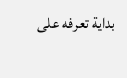بداية تعرفه على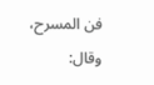فن المسرح، وقال: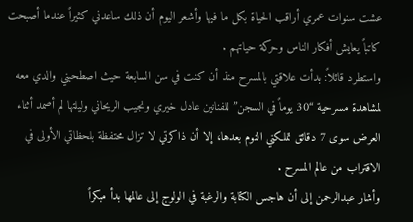عشت سنوات عمري أراقب الحياة بكل ما فيها وأشعر اليوم أن ذلك ساعدني كثيراً عندما أصبحت كاتباً يعايش أفكار الناس وحركة حياتهم .
واستطرد قائلاً: بدأت علاقتي بالمسرح منذ أن كنت في سن السابعة حيث اصطحبني والدي معه لمشاهدة مسرحية “30 يوماً في السجن” للفنانين عادل خيري ونجيب الريحاني وليلتها لم أصمد أثناء العرض سوى 7 دقائق تملكني النوم بعدها، إلا أن ذاكرتي لا تزال محتفظة بلحظاتي الأولى في الاقتراب من عالم المسرح .
وأشار عبدالرحمن إلى أن هاجس الكتابة والرغبة في الولوج إلى عالمها بدأ مبكراً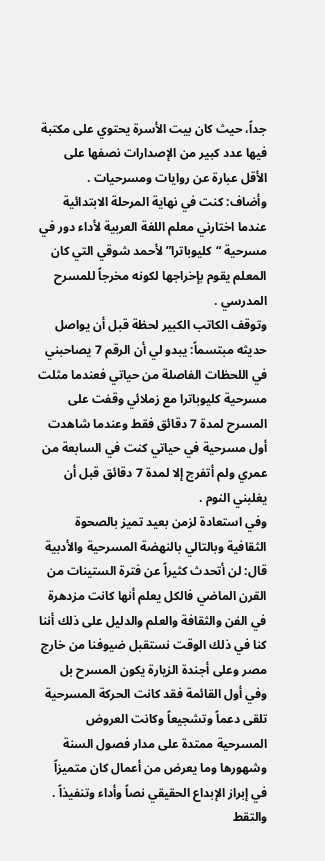جداً، حيث كان بيت الأسرة يحتوي على مكتبة فيها عدد كبير من الإصدارات نصفها على الأقل عبارة عن روايات ومسرحيات .
وأضاف: كنت في نهاية المرحلة الابتدائية عندما اختارني معلم اللغة العربية لأداء دور في مسرحية “كليوباترا” لأحمد شوقي التي كان المعلم يقوم بإخراجها لكونه مخرجاً للمسرح المدرسي .
وتوقف الكاتب الكبير لحظة قبل أن يواصل حديثه مبتسماً: يبدو لي أن الرقم 7 يصاحبني في اللحظات الفاصلة من حياتي فعندما مثلت مسرحية كليوباترا مع زملائي وقفت على المسرح لمدة 7 دقائق فقط وعندما شاهدت أول مسرحية في حياتي كنت في السابعة من عمري ولم أتفرج إلا لمدة 7 دقائق قبل أن يغلبني النوم .
وفي استعادة لزمن بعيد تميز بالصحوة الثقافية وبالتالي بالنهضة المسرحية والأدبية قال: لن أتحدث كثيراً عن فترة الستينات من القرن الماضي فالكل يعلم أنها كانت مزدهرة في الفن والثقافة والعلم والدليل على ذلك أننا كنا في ذلك الوقت نستقبل ضيوفنا من خارج مصر وعلى أجندة الزيارة يكون المسرح بل وفي أول القائمة فقد كانت الحركة المسرحية تلقى دعماً وتشجيعاً وكانت العروض المسرحية ممتدة على مدار فصول السنة وشهورها وما يعرض من أعمال كان متميزاً في إبراز الإبداع الحقيقي نصاً وأداء وتنفيذاً .
والتقط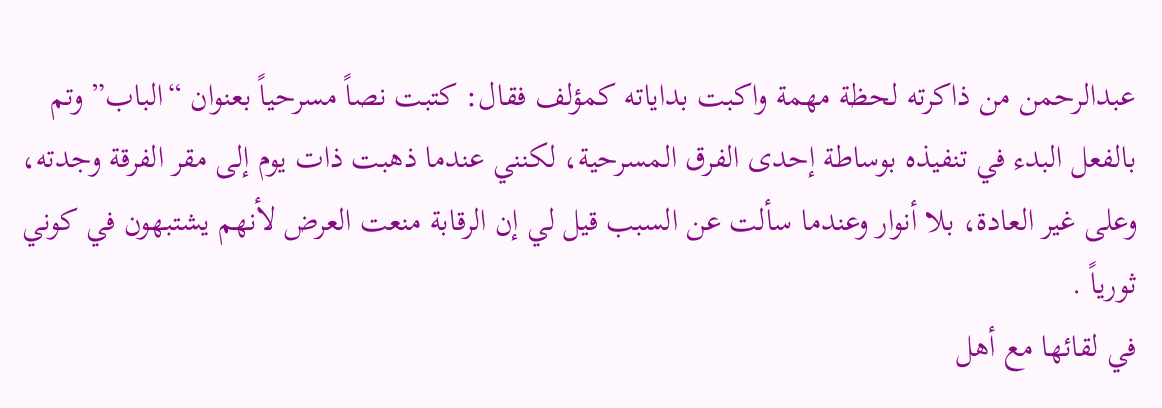عبدالرحمن من ذاكرته لحظة مهمة واكبت بداياته كمؤلف فقال: كتبت نصاً مسرحياً بعنوان “الباب” وتم بالفعل البدء في تنفيذه بوساطة إحدى الفرق المسرحية، لكنني عندما ذهبت ذات يوم إلى مقر الفرقة وجدته، وعلى غير العادة، بلا أنوار وعندما سألت عن السبب قيل لي إن الرقابة منعت العرض لأنهم يشتبهون في كوني ثورياً .
في لقائها مع أهل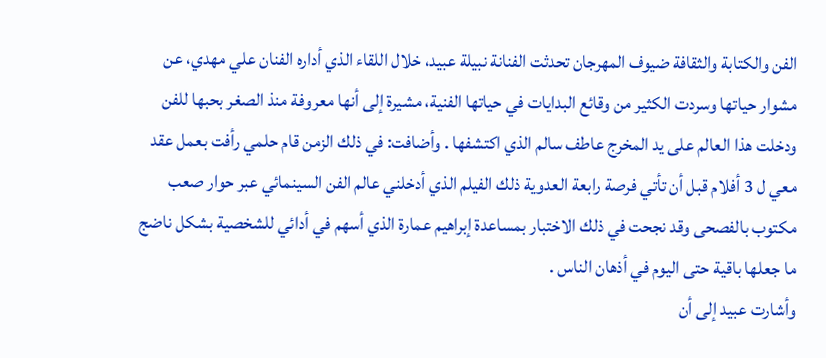الفن والكتابة والثقافة ضيوف المهرجان تحدثت الفنانة نبيلة عبيد، خلال اللقاء الذي أداره الفنان علي مهدي، عن مشوار حياتها وسردت الكثير من وقائع البدايات في حياتها الفنية، مشيرة إلى أنها معروفة منذ الصغر بحبها للفن ودخلت هذا العالم على يد المخرج عاطف سالم الذي اكتشفها . وأضافت: في ذلك الزمن قام حلمي رأفت بعمل عقد معي ل 3 أفلام قبل أن تأتي فرصة رابعة العدوية ذلك الفيلم الذي أدخلني عالم الفن السينمائي عبر حوار صعب مكتوب بالفصحى وقد نجحت في ذلك الاختبار بمساعدة إبراهيم عمارة الذي أسهم في أدائي للشخصية بشكل ناضج ما جعلها باقية حتى اليوم في أذهان الناس .
وأشارت عبيد إلى أن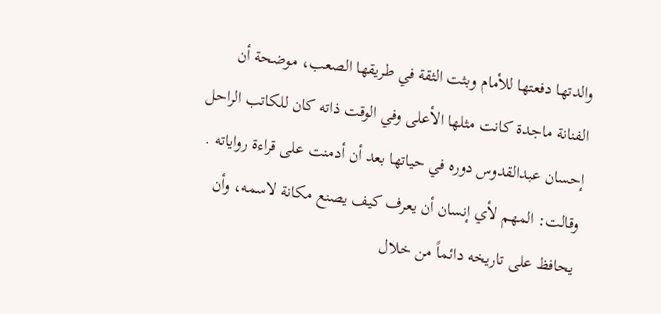والدتها دفعتها للأمام وبثت الثقة في طريقها الصعب، موضحة أن الفنانة ماجدة كانت مثلها الأعلى وفي الوقت ذاته كان للكاتب الراحل إحسان عبدالقدوس دوره في حياتها بعد أن أدمنت على قراءة رواياته . وقالت: المهم لأي إنسان أن يعرف كيف يصنع مكانة لاسمه، وأن يحافظ على تاريخه دائماً من خلال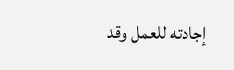إجادته للعمل وقد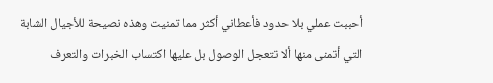أحببت عملي بلا حدود فأعطاني أكثر مما تمنيت وهذه نصيحة للأجيال الشابة التي أتمنى منها ألا تتعجل الوصول بل عليها اكتساب الخبرات والتعرف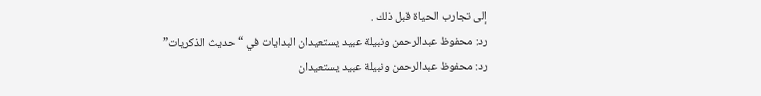إلى تجارب الحياة قبل ذلك .
رد: محفوظ عبدالرحمن ونبيلة عبيد يستعيدان البدايات في “حديث الذكريات”
رد: محفوظ عبدالرحمن ونبيلة عبيد يستعيدان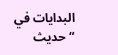البدايات في “حديث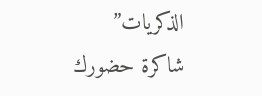الذكريات”
شاكرة حضورك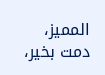المميز،
دمت بخير،